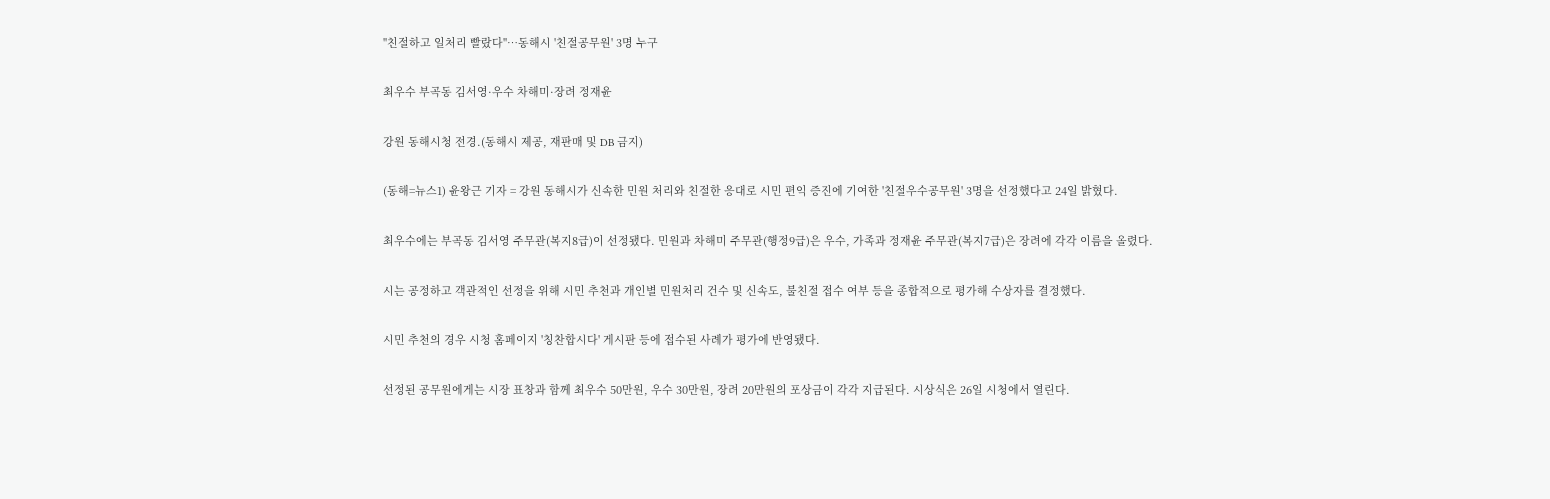"친절하고 일처리 빨랐다"…동해시 '친절공무원' 3명 누구

최우수 부곡동 김서영·우수 차해미·장려 정재윤

강원 동해시청 전경.(동해시 제공, 재판매 및 DB 금지)

(동해=뉴스1) 윤왕근 기자 = 강원 동해시가 신속한 민원 처리와 친절한 응대로 시민 편익 증진에 기여한 '친절우수공무원' 3명을 선정했다고 24일 밝혔다.

최우수에는 부곡동 김서영 주무관(복지8급)이 선정됐다. 민원과 차해미 주무관(행정9급)은 우수, 가족과 정재윤 주무관(복지7급)은 장려에 각각 이름을 올렸다.

시는 공정하고 객관적인 선정을 위해 시민 추천과 개인별 민원처리 건수 및 신속도, 불친절 접수 여부 등을 종합적으로 평가해 수상자를 결정했다.

시민 추천의 경우 시청 홈페이지 '칭찬합시다' 게시판 등에 접수된 사례가 평가에 반영됐다.

선정된 공무원에게는 시장 표창과 함께 최우수 50만원, 우수 30만원, 장려 20만원의 포상금이 각각 지급된다. 시상식은 26일 시청에서 열린다.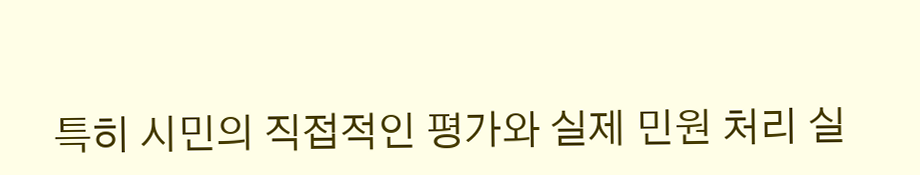특히 시민의 직접적인 평가와 실제 민원 처리 실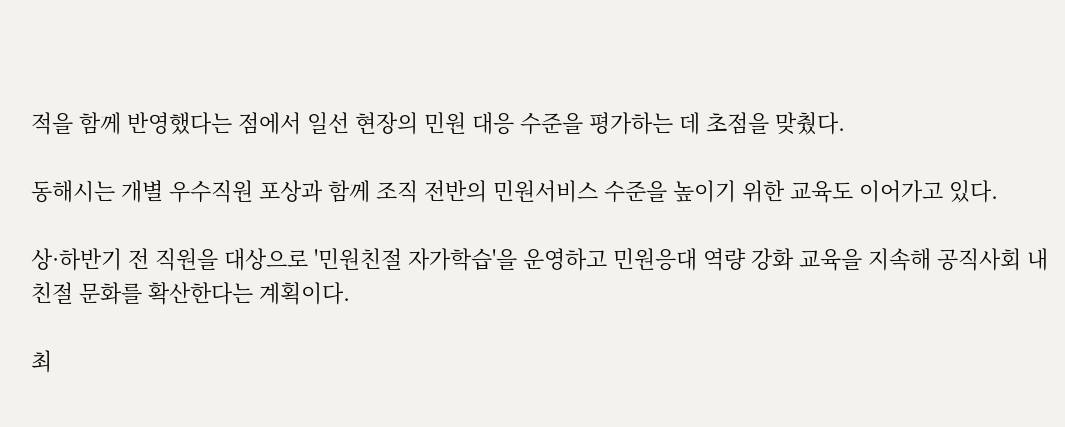적을 함께 반영했다는 점에서 일선 현장의 민원 대응 수준을 평가하는 데 초점을 맞췄다.

동해시는 개별 우수직원 포상과 함께 조직 전반의 민원서비스 수준을 높이기 위한 교육도 이어가고 있다.

상·하반기 전 직원을 대상으로 '민원친절 자가학습'을 운영하고 민원응대 역량 강화 교육을 지속해 공직사회 내 친절 문화를 확산한다는 계획이다.

최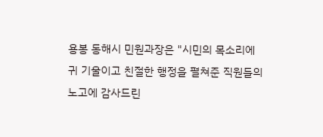용봉 동해시 민원과장은 "시민의 목소리에 귀 기울이고 친절한 행정을 펼쳐준 직원들의 노고에 감사드린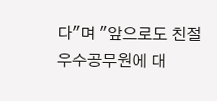다"며 "앞으로도 친절우수공무원에 대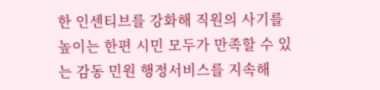한 인센티브를 강화해 직원의 사기를 높이는 한편 시민 모두가 만족할 수 있는 감동 민원 행정서비스를 지속해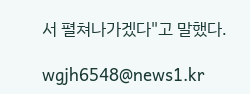서 펼쳐나가겠다"고 말했다.

wgjh6548@news1.kr